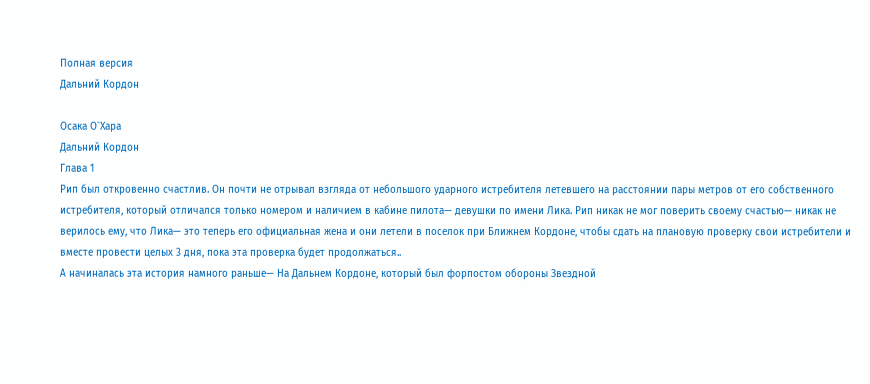Полная версия
Дальний Кордон

Осака О`Хара
Дальний Кордон
Глава 1
Рип был откровенно счастлив. Он почти не отрывал взгляда от небольшого ударного истребителя летевшего на расстоянии пары метров от его собственного истребителя, который отличался только номером и наличием в кабине пилота— девушки по имени Лика. Рип никак не мог поверить своему счастью— никак не верилось ему, что Лика— это теперь его официальная жена и они летели в поселок при Ближнем Кордоне, чтобы сдать на плановую проверку свои истребители и вместе провести целых 3 дня, пока эта проверка будет продолжаться..
А начиналась эта история намного раньше— На Дальнем Кордоне, который был форпостом обороны Звездной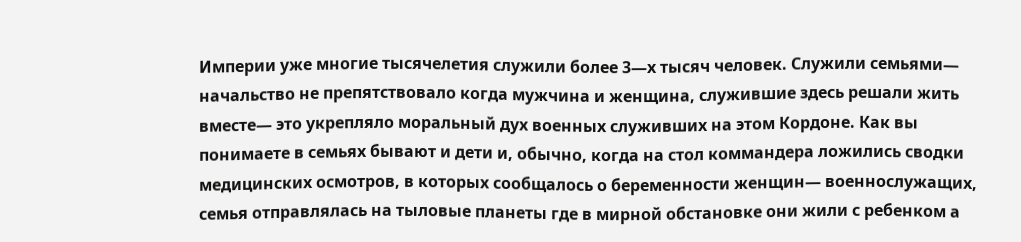Империи уже многие тысячелетия служили более 3—х тысяч человек. Служили семьями— начальство не препятствовало когда мужчина и женщина, служившие здесь решали жить вместе— это укрепляло моральный дух военных служивших на этом Кордоне. Как вы понимаете в семьях бывают и дети и, обычно, когда на стол коммандера ложились сводки медицинских осмотров, в которых сообщалось о беременности женщин— военнослужащих, семья отправлялась на тыловые планеты где в мирной обстановке они жили с ребенком а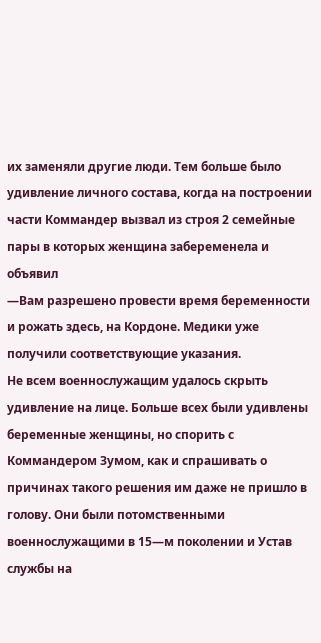их заменяли другие люди. Тем больше было удивление личного состава, когда на построении части Коммандер вызвал из строя 2 семейные пары в которых женщина забеременела и объявил
—Вам разрешено провести время беременности и рожать здесь, на Кордоне. Медики уже получили соответствующие указания.
Не всем военнослужащим удалось скрыть удивление на лице. Больше всех были удивлены беременные женщины, но спорить с Коммандером Зумом, как и спрашивать о причинах такого решения им даже не пришло в голову. Они были потомственными военнослужащими в 15—м поколении и Устав службы на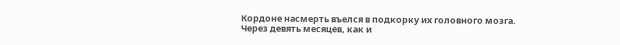Кордоне насмерть въелся в подкорку их головного мозга.
Через девять месяцев, как и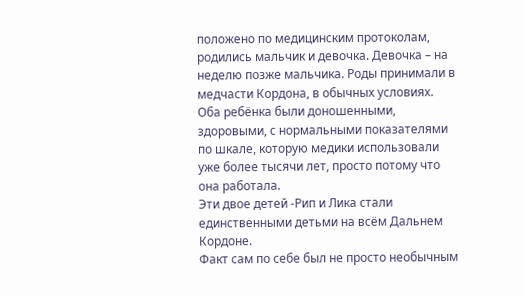положено по медицинским протоколам, родились мальчик и девочка. Девочка – на неделю позже мальчика. Роды принимали в медчасти Кордона, в обычных условиях. Оба ребёнка были доношенными, здоровыми, с нормальными показателями по шкале, которую медики использовали уже более тысячи лет, просто потому что она работала.
Эти двое детей -Рип и Лика стали единственными детьми на всём Дальнем Кордоне.
Факт сам по себе был не просто необычным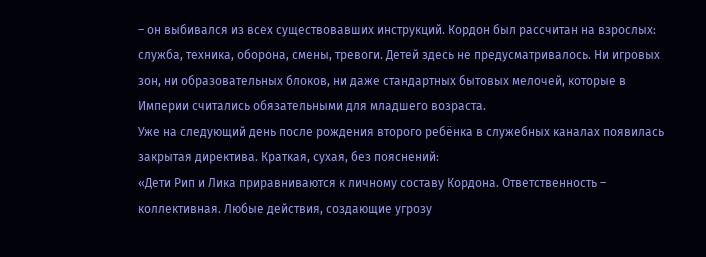– он выбивался из всех существовавших инструкций. Кордон был рассчитан на взрослых: служба, техника, оборона, смены, тревоги. Детей здесь не предусматривалось. Ни игровых зон, ни образовательных блоков, ни даже стандартных бытовых мелочей, которые в Империи считались обязательными для младшего возраста.
Уже на следующий день после рождения второго ребёнка в служебных каналах появилась закрытая директива. Краткая, сухая, без пояснений:
«Дети Рип и Лика приравниваются к личному составу Кордона. Ответственность – коллективная. Любые действия, создающие угрозу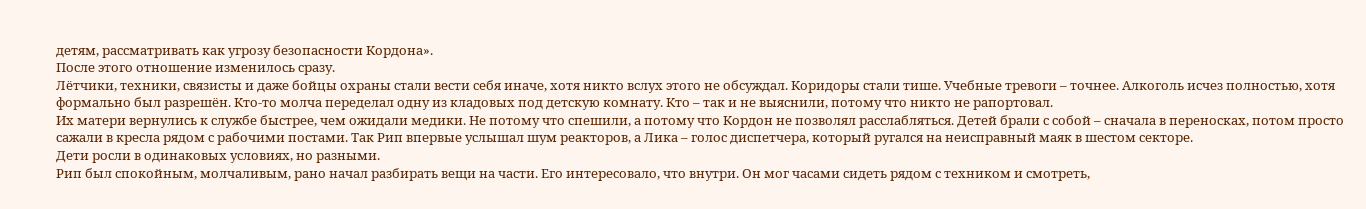детям, рассматривать как угрозу безопасности Кордона».
После этого отношение изменилось сразу.
Лётчики, техники, связисты и даже бойцы охраны стали вести себя иначе, хотя никто вслух этого не обсуждал. Коридоры стали тише. Учебные тревоги – точнее. Алкоголь исчез полностью, хотя формально был разрешён. Кто-то молча переделал одну из кладовых под детскую комнату. Кто – так и не выяснили, потому что никто не рапортовал.
Их матери вернулись к службе быстрее, чем ожидали медики. Не потому что спешили, а потому что Кордон не позволял расслабляться. Детей брали с собой – сначала в переносках, потом просто сажали в кресла рядом с рабочими постами. Так Рип впервые услышал шум реакторов, а Лика – голос диспетчера, который ругался на неисправный маяк в шестом секторе.
Дети росли в одинаковых условиях, но разными.
Рип был спокойным, молчаливым, рано начал разбирать вещи на части. Его интересовало, что внутри. Он мог часами сидеть рядом с техником и смотреть,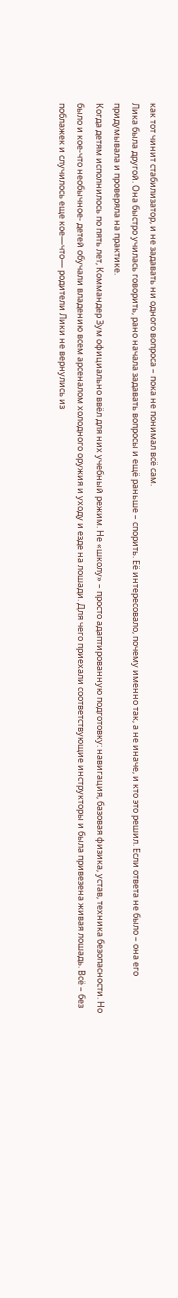как тот чинит стабилизатор, и не задавать ни одного вопроса – пока не понимал всё сам.
Лика была другой. Она быстро училась говорить, рано начала задавать вопросы и ещё раньше – спорить. Её интересовало, почему именно так, а не иначе, и кто это решил. Если ответа не было – она его придумывала и проверяла на практике.
Когда детям исполнилось по пять лет, Коммандер Зум официально ввёл для них учебный режим. Не «школу» – просто адаптированную подготовку: навигация, базовая физика, устав, техника безопасности. Но было и кое-что необычное- детей обучали владению всем арсеналом холодного оружия и уходу и езде на лошади. Для чего приехали соответствующие инструкторы и была привезена живая лошадь. Всё – без поблажек и случилось еще кое—что— родители Лики не вернулись из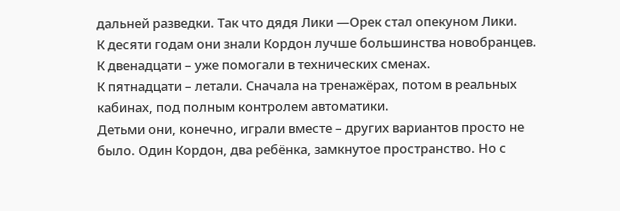дальней разведки. Так что дядя Лики —Орек стал опекуном Лики.
К десяти годам они знали Кордон лучше большинства новобранцев.
К двенадцати – уже помогали в технических сменах.
К пятнадцати – летали. Сначала на тренажёрах, потом в реальных кабинах, под полным контролем автоматики.
Детьми они, конечно, играли вместе – других вариантов просто не было. Один Кордон, два ребёнка, замкнутое пространство. Но с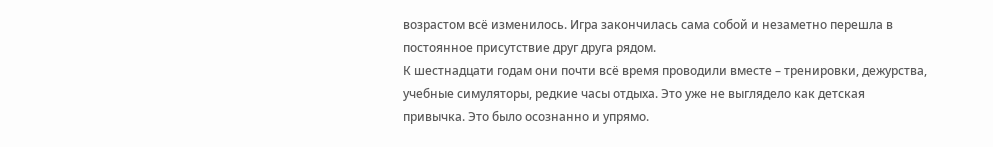возрастом всё изменилось. Игра закончилась сама собой и незаметно перешла в постоянное присутствие друг друга рядом.
К шестнадцати годам они почти всё время проводили вместе – тренировки, дежурства, учебные симуляторы, редкие часы отдыха. Это уже не выглядело как детская привычка. Это было осознанно и упрямо.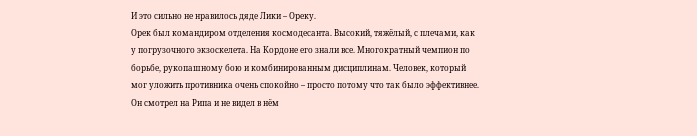И это сильно не нравилось дяде Лики – Ореку.
Орек был командиром отделения космодесанта. Высокий, тяжёлый, с плечами, как у погрузочного экзоскелета. На Кордоне его знали все. Многократный чемпион по борьбе, рукопашному бою и комбинированным дисциплинам. Человек, который мог уложить противника очень спокойно – просто потому что так было эффективнее.
Он смотрел на Рипа и не видел в нём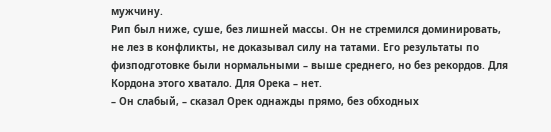мужчину.
Рип был ниже, суше, без лишней массы. Он не стремился доминировать, не лез в конфликты, не доказывал силу на татами. Его результаты по физподготовке были нормальными – выше среднего, но без рекордов. Для Кордона этого хватало. Для Орека – нет.
– Он слабый, – сказал Орек однажды прямо, без обходных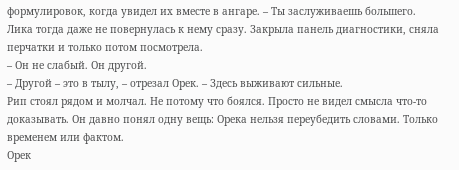формулировок, когда увидел их вместе в ангаре. – Ты заслуживаешь большего.
Лика тогда даже не повернулась к нему сразу. Закрыла панель диагностики, сняла перчатки и только потом посмотрела.
– Он не слабый. Он другой.
– Другой – это в тылу, – отрезал Орек. – Здесь выживают сильные.
Рип стоял рядом и молчал. Не потому что боялся. Просто не видел смысла что-то доказывать. Он давно понял одну вещь: Орека нельзя переубедить словами. Только временем или фактом.
Орек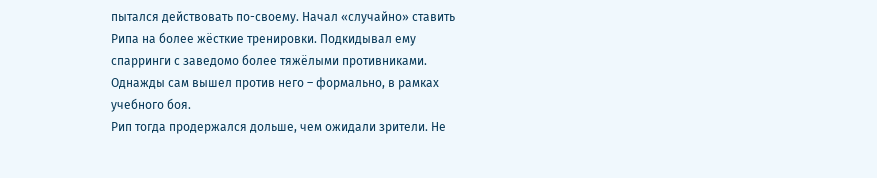пытался действовать по-своему. Начал «случайно» ставить Рипа на более жёсткие тренировки. Подкидывал ему спарринги с заведомо более тяжёлыми противниками. Однажды сам вышел против него – формально, в рамках учебного боя.
Рип тогда продержался дольше, чем ожидали зрители. Не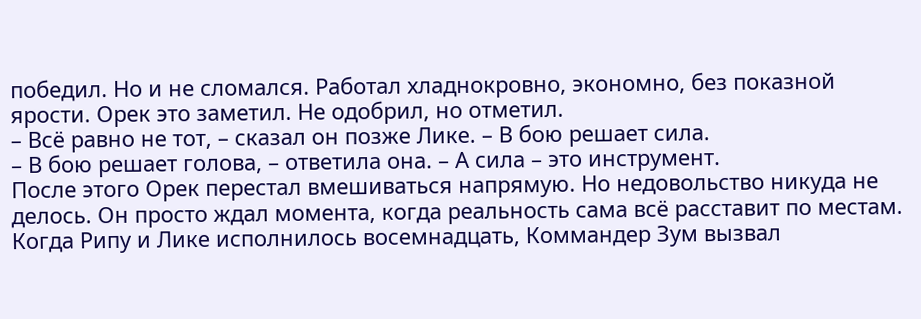победил. Но и не сломался. Работал хладнокровно, экономно, без показной ярости. Орек это заметил. Не одобрил, но отметил.
– Всё равно не тот, – сказал он позже Лике. – В бою решает сила.
– В бою решает голова, – ответила она. – А сила – это инструмент.
После этого Орек перестал вмешиваться напрямую. Но недовольство никуда не делось. Он просто ждал момента, когда реальность сама всё расставит по местам.
Когда Рипу и Лике исполнилось восемнадцать, Коммандер Зум вызвал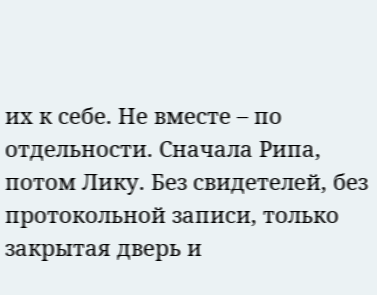их к себе. Не вместе – по отдельности. Сначала Рипа, потом Лику. Без свидетелей, без протокольной записи, только закрытая дверь и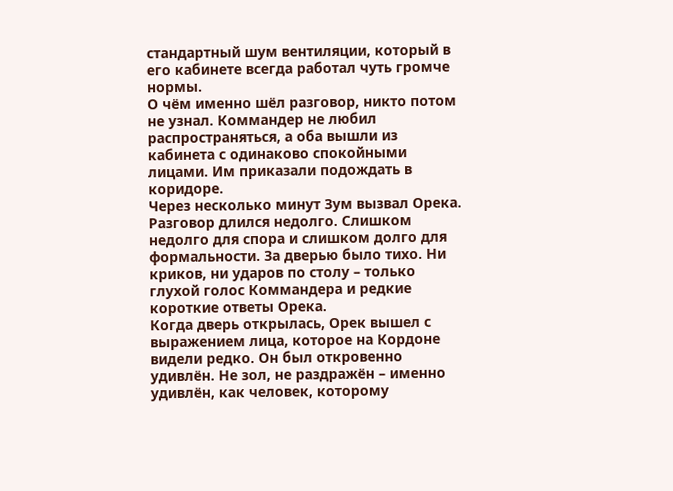стандартный шум вентиляции, который в его кабинете всегда работал чуть громче нормы.
О чём именно шёл разговор, никто потом не узнал. Коммандер не любил распространяться, а оба вышли из кабинета с одинаково спокойными лицами. Им приказали подождать в коридоре.
Через несколько минут Зум вызвал Орека.
Разговор длился недолго. Слишком недолго для спора и слишком долго для формальности. За дверью было тихо. Ни криков, ни ударов по столу – только глухой голос Коммандера и редкие короткие ответы Орека.
Когда дверь открылась, Орек вышел с выражением лица, которое на Кордоне видели редко. Он был откровенно удивлён. Не зол, не раздражён – именно удивлён, как человек, которому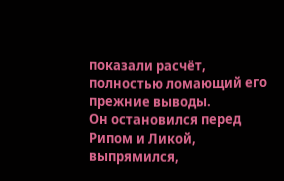показали расчёт, полностью ломающий его прежние выводы.
Он остановился перед Рипом и Ликой, выпрямился,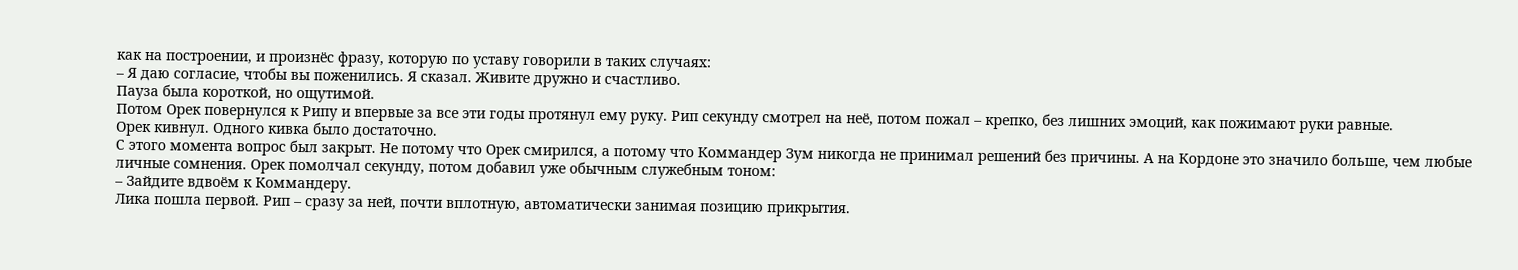как на построении, и произнёс фразу, которую по уставу говорили в таких случаях:
– Я даю согласие, чтобы вы поженились. Я сказал. Живите дружно и счастливо.
Пауза была короткой, но ощутимой.
Потом Орек повернулся к Рипу и впервые за все эти годы протянул ему руку. Рип секунду смотрел на неё, потом пожал – крепко, без лишних эмоций, как пожимают руки равные.
Орек кивнул. Одного кивка было достаточно.
С этого момента вопрос был закрыт. Не потому что Орек смирился, а потому что Коммандер Зум никогда не принимал решений без причины. А на Кордоне это значило больше, чем любые личные сомнения. Орек помолчал секунду, потом добавил уже обычным служебным тоном:
– Зайдите вдвоём к Коммандеру.
Лика пошла первой. Рип – сразу за ней, почти вплотную, автоматически занимая позицию прикрытия.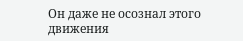Он даже не осознал этого движения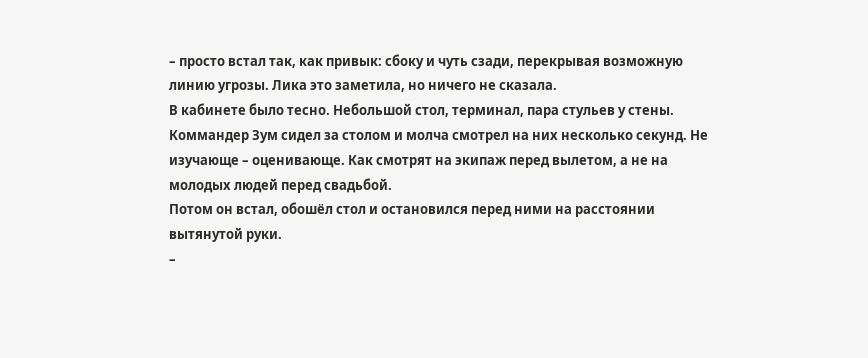– просто встал так, как привык: сбоку и чуть сзади, перекрывая возможную линию угрозы. Лика это заметила, но ничего не сказала.
В кабинете было тесно. Небольшой стол, терминал, пара стульев у стены. Коммандер Зум сидел за столом и молча смотрел на них несколько секунд. Не изучающе – оценивающе. Как смотрят на экипаж перед вылетом, а не на молодых людей перед свадьбой.
Потом он встал, обошёл стол и остановился перед ними на расстоянии вытянутой руки.
–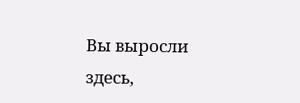Вы выросли здесь,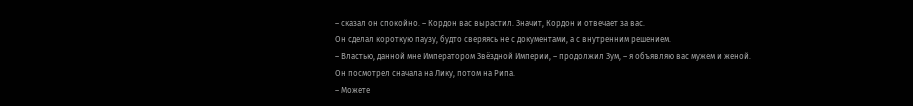– сказал он спокойно. – Кордон вас вырастил. Значит, Кордон и отвечает за вас.
Он сделал короткую паузу, будто сверяясь не с документами, а с внутренним решением.
– Властью, данной мне Императором Звёздной Империи, – продолжил Зум, – я объявляю вас мужем и женой.
Он посмотрел сначала на Лику, потом на Рипа.
– Можете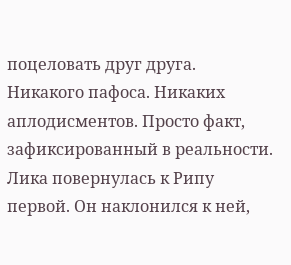поцеловать друг друга.
Никакого пафоса. Никаких аплодисментов. Просто факт, зафиксированный в реальности.
Лика повернулась к Рипу первой. Он наклонился к ней,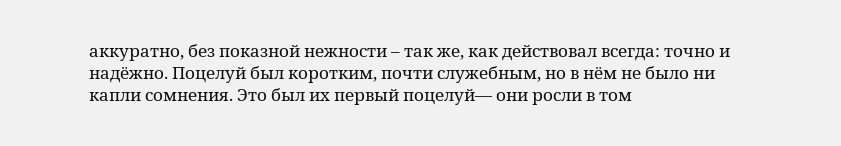аккуратно, без показной нежности – так же, как действовал всегда: точно и надёжно. Поцелуй был коротким, почти служебным, но в нём не было ни капли сомнения. Это был их первый поцелуй— они росли в том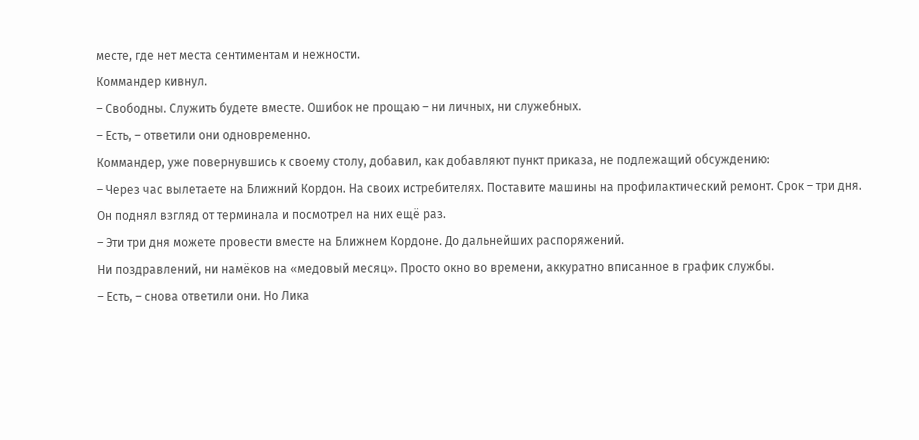месте, где нет места сентиментам и нежности.
Коммандер кивнул.
– Свободны. Служить будете вместе. Ошибок не прощаю – ни личных, ни служебных.
– Есть, – ответили они одновременно.
Коммандер, уже повернувшись к своему столу, добавил, как добавляют пункт приказа, не подлежащий обсуждению:
– Через час вылетаете на Ближний Кордон. На своих истребителях. Поставите машины на профилактический ремонт. Срок – три дня.
Он поднял взгляд от терминала и посмотрел на них ещё раз.
– Эти три дня можете провести вместе на Ближнем Кордоне. До дальнейших распоряжений.
Ни поздравлений, ни намёков на «медовый месяц». Просто окно во времени, аккуратно вписанное в график службы.
– Есть, – снова ответили они. Но Лика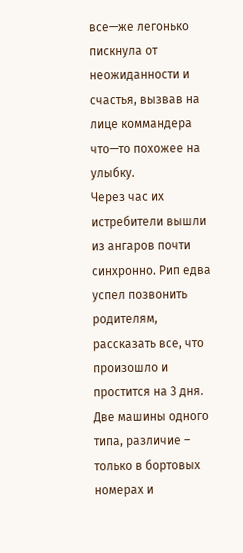все—же легонько пискнула от неожиданности и счастья, вызвав на лице коммандера что—то похожее на улыбку.
Через час их истребители вышли из ангаров почти синхронно. Рип едва успел позвонить родителям, рассказать все, что произошло и простится на 3 дня. Две машины одного типа, различие – только в бортовых номерах и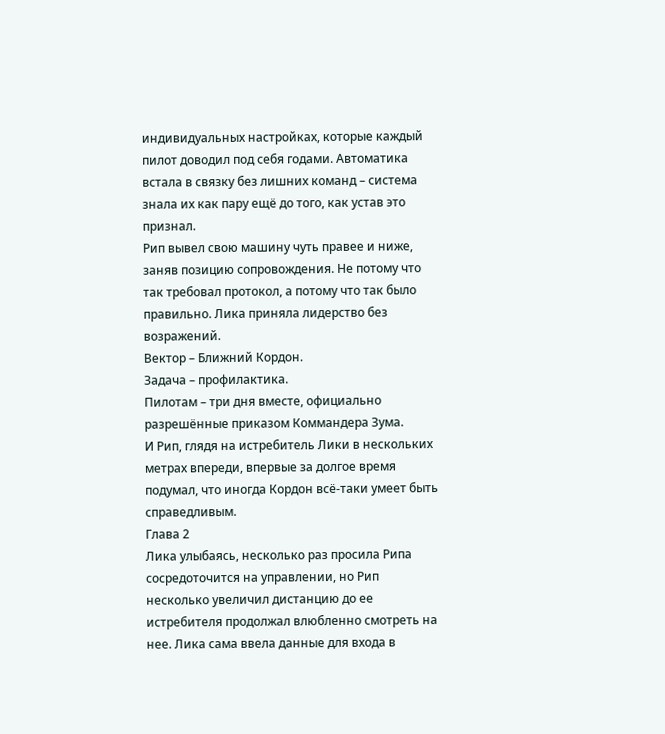индивидуальных настройках, которые каждый пилот доводил под себя годами. Автоматика встала в связку без лишних команд – система знала их как пару ещё до того, как устав это признал.
Рип вывел свою машину чуть правее и ниже, заняв позицию сопровождения. Не потому что так требовал протокол, а потому что так было правильно. Лика приняла лидерство без возражений.
Вектор – Ближний Кордон.
Задача – профилактика.
Пилотам – три дня вместе, официально разрешённые приказом Коммандера Зума.
И Рип, глядя на истребитель Лики в нескольких метрах впереди, впервые за долгое время подумал, что иногда Кордон всё-таки умеет быть справедливым.
Глава 2
Лика улыбаясь, несколько раз просила Рипа сосредоточится на управлении, но Рип несколько увеличил дистанцию до ее истребителя продолжал влюбленно смотреть на нее. Лика сама ввела данные для входа в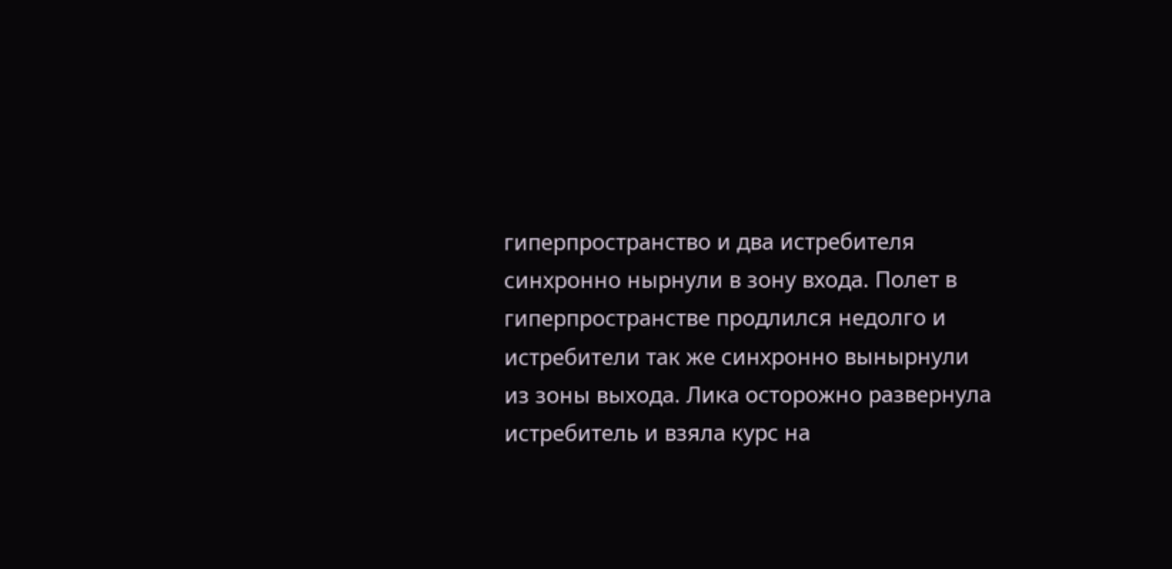гиперпространство и два истребителя синхронно нырнули в зону входа. Полет в гиперпространстве продлился недолго и истребители так же синхронно вынырнули из зоны выхода. Лика осторожно развернула истребитель и взяла курс на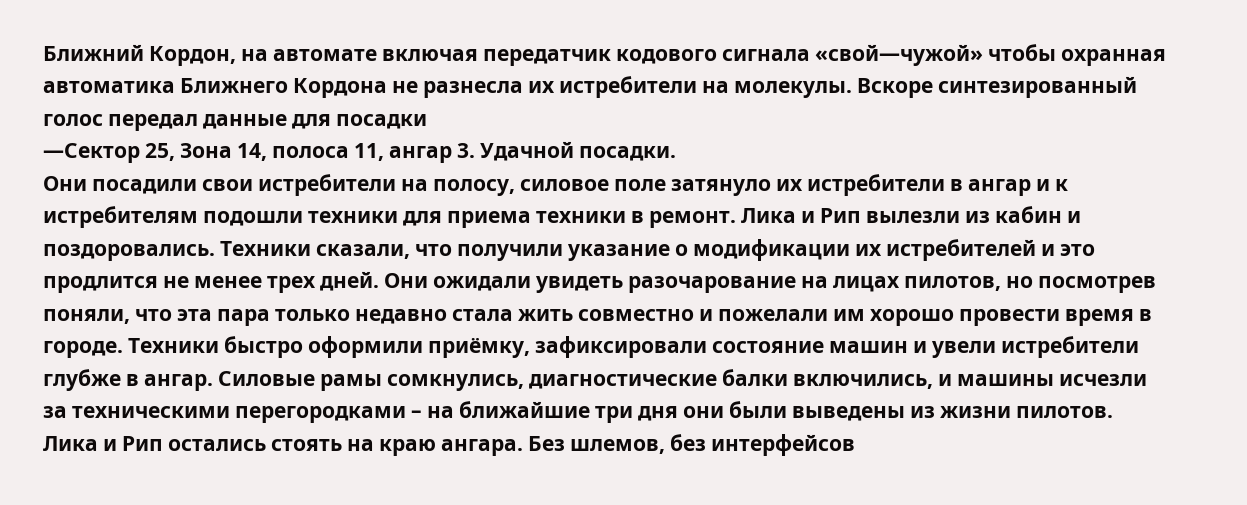Ближний Кордон, на автомате включая передатчик кодового сигнала «свой—чужой» чтобы охранная автоматика Ближнего Кордона не разнесла их истребители на молекулы. Вскоре синтезированный голос передал данные для посадки
—Сектор 25, Зона 14, полоса 11, ангар 3. Удачной посадки.
Они посадили свои истребители на полосу, силовое поле затянуло их истребители в ангар и к истребителям подошли техники для приема техники в ремонт. Лика и Рип вылезли из кабин и поздоровались. Техники сказали, что получили указание о модификации их истребителей и это продлится не менее трех дней. Они ожидали увидеть разочарование на лицах пилотов, но посмотрев поняли, что эта пара только недавно стала жить совместно и пожелали им хорошо провести время в городе. Техники быстро оформили приёмку, зафиксировали состояние машин и увели истребители глубже в ангар. Силовые рамы сомкнулись, диагностические балки включились, и машины исчезли за техническими перегородками – на ближайшие три дня они были выведены из жизни пилотов.
Лика и Рип остались стоять на краю ангара. Без шлемов, без интерфейсов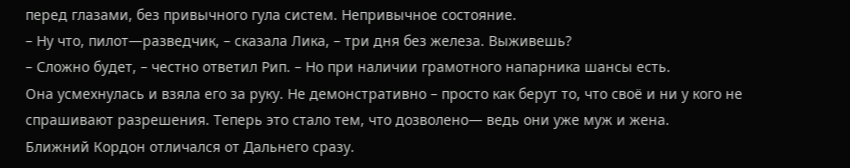перед глазами, без привычного гула систем. Непривычное состояние.
– Ну что, пилот—разведчик, – сказала Лика, – три дня без железа. Выживешь?
– Сложно будет, – честно ответил Рип. – Но при наличии грамотного напарника шансы есть.
Она усмехнулась и взяла его за руку. Не демонстративно – просто как берут то, что своё и ни у кого не спрашивают разрешения. Теперь это стало тем, что дозволено— ведь они уже муж и жена.
Ближний Кордон отличался от Дальнего сразу.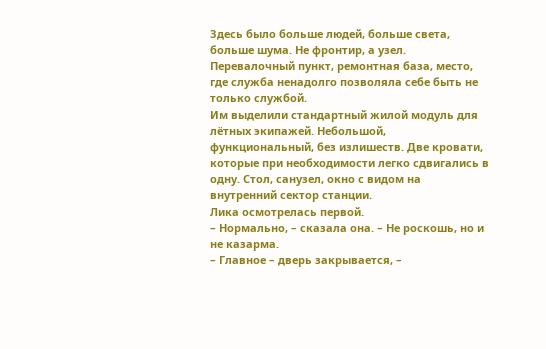Здесь было больше людей, больше света, больше шума. Не фронтир, а узел. Перевалочный пункт, ремонтная база, место, где служба ненадолго позволяла себе быть не только службой.
Им выделили стандартный жилой модуль для лётных экипажей. Небольшой, функциональный, без излишеств. Две кровати, которые при необходимости легко сдвигались в одну. Стол, санузел, окно с видом на внутренний сектор станции.
Лика осмотрелась первой.
– Нормально, – сказала она. – Не роскошь, но и не казарма.
– Главное – дверь закрывается, –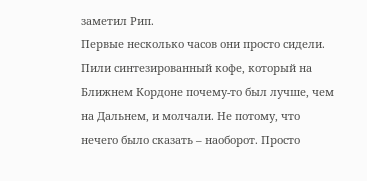заметил Рип.
Первые несколько часов они просто сидели. Пили синтезированный кофе, который на Ближнем Кордоне почему-то был лучше, чем на Дальнем, и молчали. Не потому, что нечего было сказать – наоборот. Просто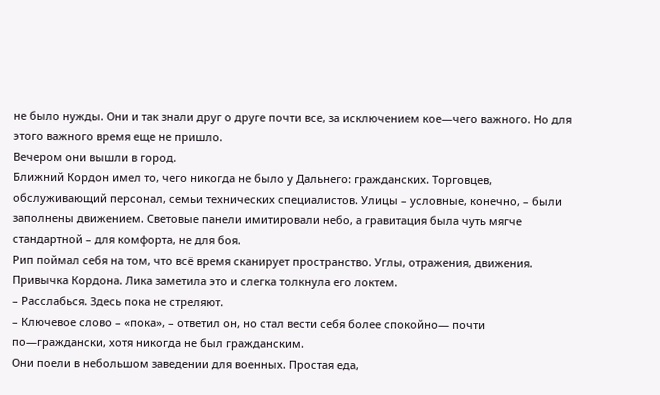не было нужды. Они и так знали друг о друге почти все, за исключением кое—чего важного. Но для этого важного время еще не пришло.
Вечером они вышли в город.
Ближний Кордон имел то, чего никогда не было у Дальнего: гражданских. Торговцев, обслуживающий персонал, семьи технических специалистов. Улицы – условные, конечно, – были заполнены движением. Световые панели имитировали небо, а гравитация была чуть мягче стандартной – для комфорта, не для боя.
Рип поймал себя на том, что всё время сканирует пространство. Углы, отражения, движения. Привычка Кордона. Лика заметила это и слегка толкнула его локтем.
– Расслабься. Здесь пока не стреляют.
– Ключевое слово – «пока», – ответил он, но стал вести себя более спокойно— почти по—граждански, хотя никогда не был гражданским.
Они поели в небольшом заведении для военных. Простая еда,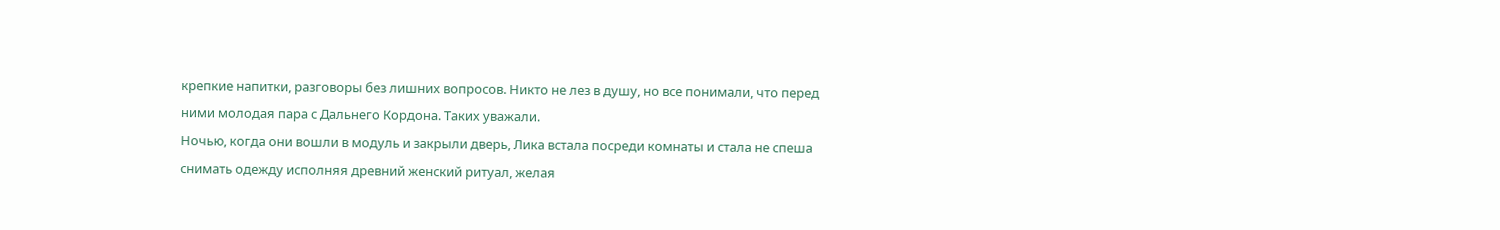крепкие напитки, разговоры без лишних вопросов. Никто не лез в душу, но все понимали, что перед ними молодая пара с Дальнего Кордона. Таких уважали.
Ночью, когда они вошли в модуль и закрыли дверь, Лика встала посреди комнаты и стала не спеша снимать одежду исполняя древний женский ритуал, желая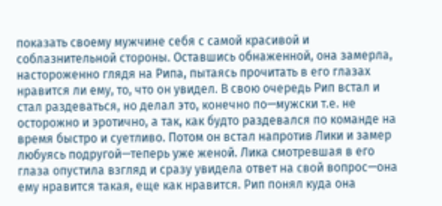показать своему мужчине себя с самой красивой и соблазнительной стороны. Оставшись обнаженной, она замерла, настороженно глядя на Рипа, пытаясь прочитать в его глазах нравится ли ему, то, что он увидел. В свою очередь Рип встал и стал раздеваться, но делал это, конечно по—мужски т.е. не осторожно и эротично, а так, как будто раздевался по команде на время быстро и суетливо. Потом он встал напротив Лики и замер любуясь подругой—теперь уже женой. Лика смотревшая в его глаза опустила взгляд и сразу увидела ответ на свой вопрос—она ему нравится такая, еще как нравится. Рип понял куда она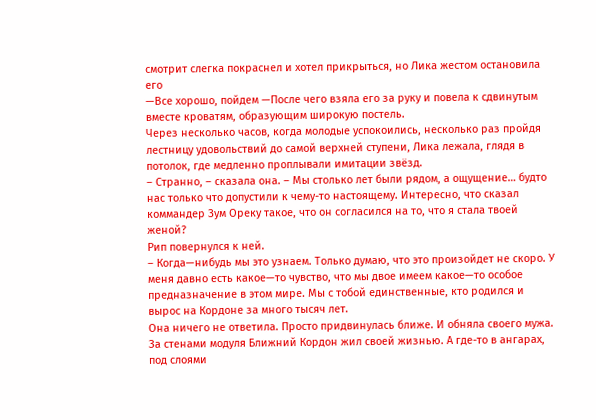смотрит слегка покраснел и хотел прикрыться, но Лика жестом остановила его
—Все хорошо, пойдем —После чего взяла его за руку и повела к сдвинутым вместе кроватям, образующим широкую постель.
Через несколько часов, когда молодые успокоились, несколько раз пройдя лестницу удовольствий до самой верхней ступени, Лика лежала, глядя в потолок, где медленно проплывали имитации звёзд.
– Странно, – сказала она. – Мы столько лет были рядом, а ощущение… будто нас только что допустили к чему-то настоящему. Интересно, что сказал коммандер Зум Ореку такое, что он согласился на то, что я стала твоей женой?
Рип повернулся к ней.
– Когда—нибудь мы это узнаем. Только думаю, что это произойдет не скоро. У меня давно есть какое—то чувство, что мы двое имеем какое—то особое предназначение в этом мире. Мы с тобой единственные, кто родился и вырос на Кордоне за много тысяч лет.
Она ничего не ответила. Просто придвинулась ближе. И обняла своего мужа.
За стенами модуля Ближний Кордон жил своей жизнью. А где-то в ангарах, под слоями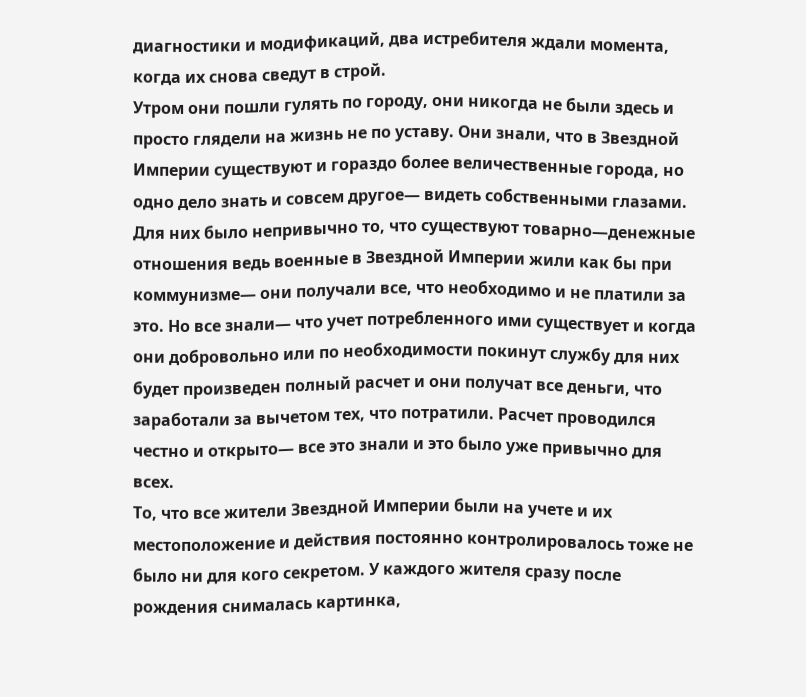диагностики и модификаций, два истребителя ждали момента, когда их снова сведут в строй.
Утром они пошли гулять по городу, они никогда не были здесь и просто глядели на жизнь не по уставу. Они знали, что в Звездной Империи существуют и гораздо более величественные города, но одно дело знать и совсем другое— видеть собственными глазами. Для них было непривычно то, что существуют товарно—денежные отношения ведь военные в Звездной Империи жили как бы при коммунизме— они получали все, что необходимо и не платили за это. Но все знали— что учет потребленного ими существует и когда они добровольно или по необходимости покинут службу для них будет произведен полный расчет и они получат все деньги, что заработали за вычетом тех, что потратили. Расчет проводился честно и открыто— все это знали и это было уже привычно для всех.
То, что все жители Звездной Империи были на учете и их местоположение и действия постоянно контролировалось тоже не было ни для кого секретом. У каждого жителя сразу после рождения снималась картинка,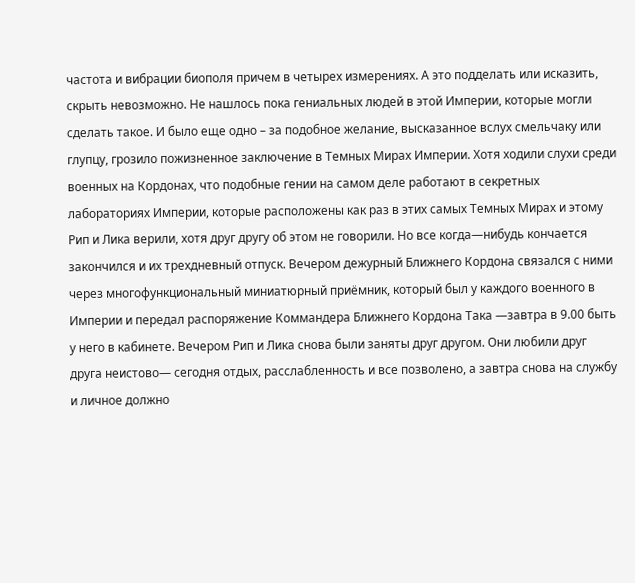частота и вибрации биополя причем в четырех измерениях. А это подделать или исказить, скрыть невозможно. Не нашлось пока гениальных людей в этой Империи, которые могли сделать такое. И было еще одно – за подобное желание, высказанное вслух смельчаку или глупцу, грозило пожизненное заключение в Темных Мирах Империи. Хотя ходили слухи среди военных на Кордонах, что подобные гении на самом деле работают в секретных лабораториях Империи, которые расположены как раз в этих самых Темных Мирах и этому Рип и Лика верили, хотя друг другу об этом не говорили. Но все когда—нибудь кончается закончился и их трехдневный отпуск. Вечером дежурный Ближнего Кордона связался с ними через многофункциональный миниатюрный приёмник, который был у каждого военного в Империи и передал распоряжение Коммандера Ближнего Кордона Така —завтра в 9.00 быть у него в кабинете. Вечером Рип и Лика снова были заняты друг другом. Они любили друг друга неистово— сегодня отдых, расслабленность и все позволено, а завтра снова на службу и личное должно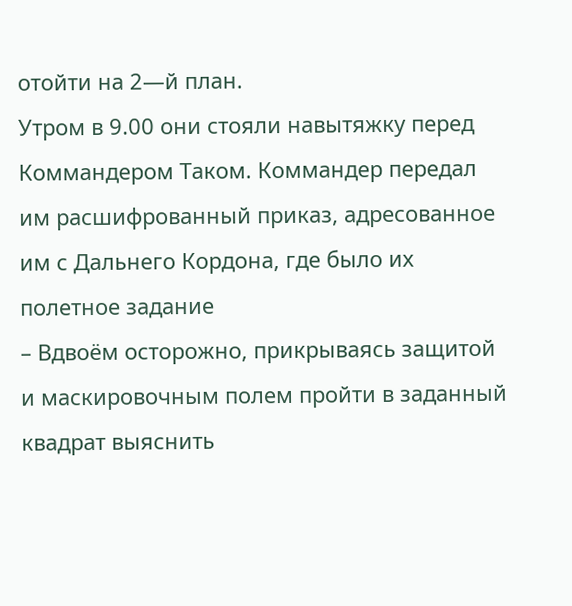отойти на 2—й план.
Утром в 9.00 они стояли навытяжку перед Коммандером Таком. Коммандер передал им расшифрованный приказ, адресованное им с Дальнего Кордона, где было их полетное задание
– Вдвоём осторожно, прикрываясь защитой и маскировочным полем пройти в заданный квадрат выяснить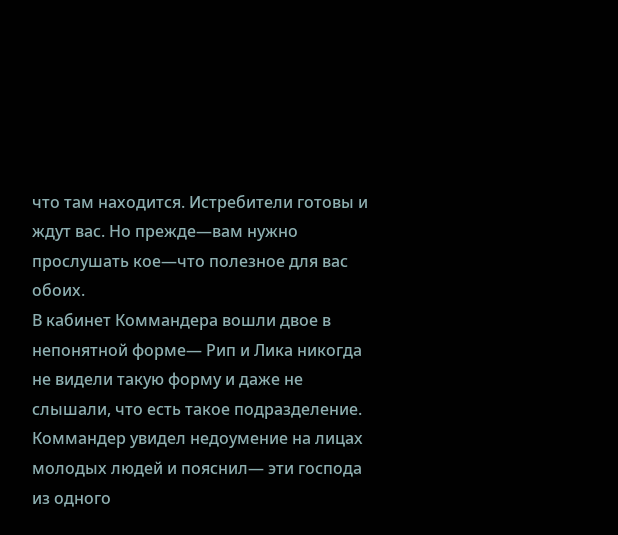что там находится. Истребители готовы и ждут вас. Но прежде—вам нужно прослушать кое—что полезное для вас обоих.
В кабинет Коммандера вошли двое в непонятной форме— Рип и Лика никогда не видели такую форму и даже не слышали, что есть такое подразделение. Коммандер увидел недоумение на лицах молодых людей и пояснил— эти господа из одного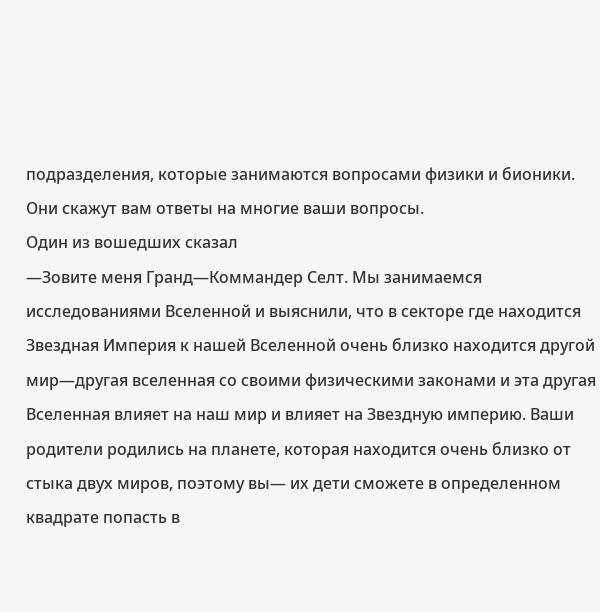подразделения, которые занимаются вопросами физики и бионики. Они скажут вам ответы на многие ваши вопросы.
Один из вошедших сказал
—Зовите меня Гранд—Коммандер Селт. Мы занимаемся исследованиями Вселенной и выяснили, что в секторе где находится Звездная Империя к нашей Вселенной очень близко находится другой мир—другая вселенная со своими физическими законами и эта другая Вселенная влияет на наш мир и влияет на Звездную империю. Ваши родители родились на планете, которая находится очень близко от стыка двух миров, поэтому вы— их дети сможете в определенном квадрате попасть в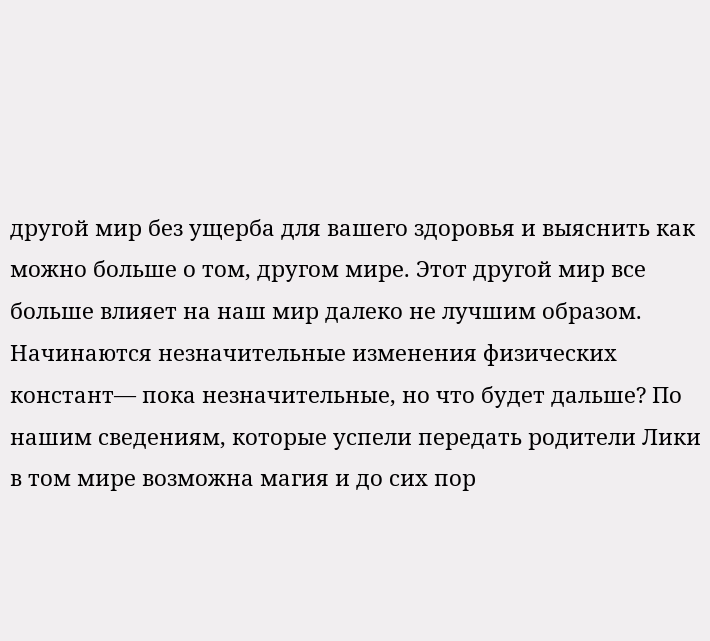другой мир без ущерба для вашего здоровья и выяснить как можно больше о том, другом мире. Этот другой мир все больше влияет на наш мир далеко не лучшим образом. Начинаются незначительные изменения физических констант— пока незначительные, но что будет дальше? По нашим сведениям, которые успели передать родители Лики в том мире возможна магия и до сих пор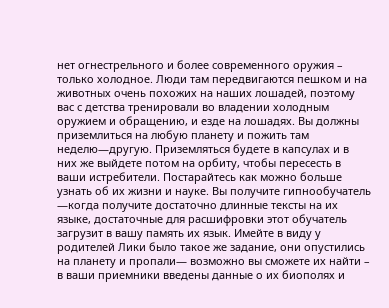нет огнестрельного и более современного оружия – только холодное. Люди там передвигаются пешком и на животных очень похожих на наших лошадей, поэтому вас с детства тренировали во владении холодным оружием и обращению, и езде на лошадях. Вы должны приземлиться на любую планету и пожить там неделю—другую. Приземляться будете в капсулах и в них же выйдете потом на орбиту, чтобы пересесть в ваши истребители. Постарайтесь как можно больше узнать об их жизни и науке. Вы получите гипнообучатель —когда получите достаточно длинные тексты на их языке, достаточные для расшифровки этот обучатель загрузит в вашу память их язык. Имейте в виду у родителей Лики было такое же задание, они опустились на планету и пропали— возможно вы сможете их найти – в ваши приемники введены данные о их биополях и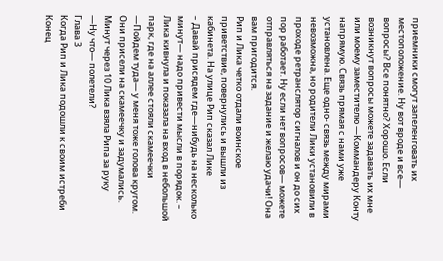приемники смогут запеленговать их местоположение. Ну вот вроде и все— вопросы? Все понятно? Хорошо. Если возникнут вопросы можете задавать их мне или моему заместителю —Коммандеру Конту напрямую. Связь прямая с нами уже установлена. Еще одно- связь между мирами невозможна, но родители Лики установили в проходе ретранслятор сигналов и он до сих пор работает. Ну если нет вопросов— можете отправляться на задание и желаю удачи! Она вам пригодится.
Рип и Лика четко отдали воинское приветствие, повернулись и вышли из кабинета. На улице Рип сказал Лике
– Давай присядем где—нибудь на несколько минут— надо привести мысли в порядок. – Лика кивнула и показала на вход в небольшой парк, где на аллее стояли скамеечки
—Пойдем туда— у меня тоже голова кругом.
Они присели на скамеечку и задумались. Минут через 10 Лика взяла Рипа за руку
—Ну что— полетели?
Глава 3
Когда Рип и Лика подошли к своим истреби
Конец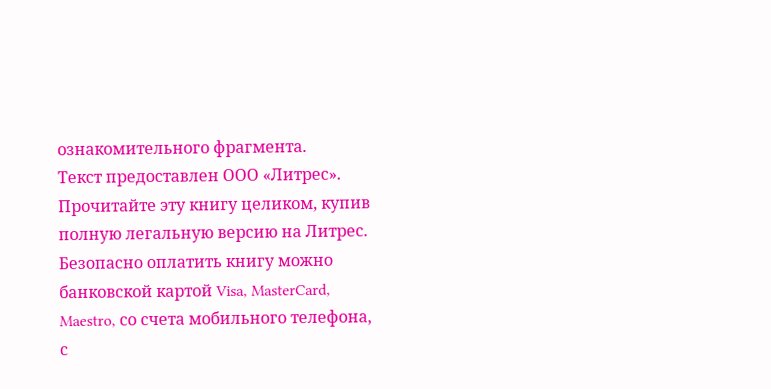ознакомительного фрагмента.
Текст предоставлен ООО «Литрес».
Прочитайте эту книгу целиком, купив полную легальную версию на Литрес.
Безопасно оплатить книгу можно банковской картой Visa, MasterCard, Maestro, со счета мобильного телефона, с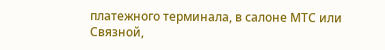платежного терминала, в салоне МТС или Связной,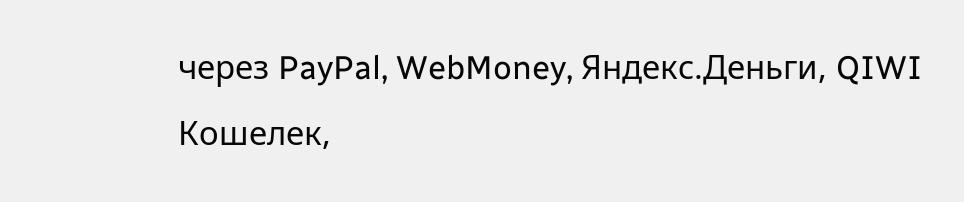через PayPal, WebMoney, Яндекс.Деньги, QIWI Кошелек,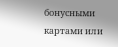бонусными картами или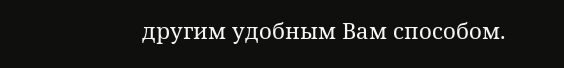другим удобным Вам способом.